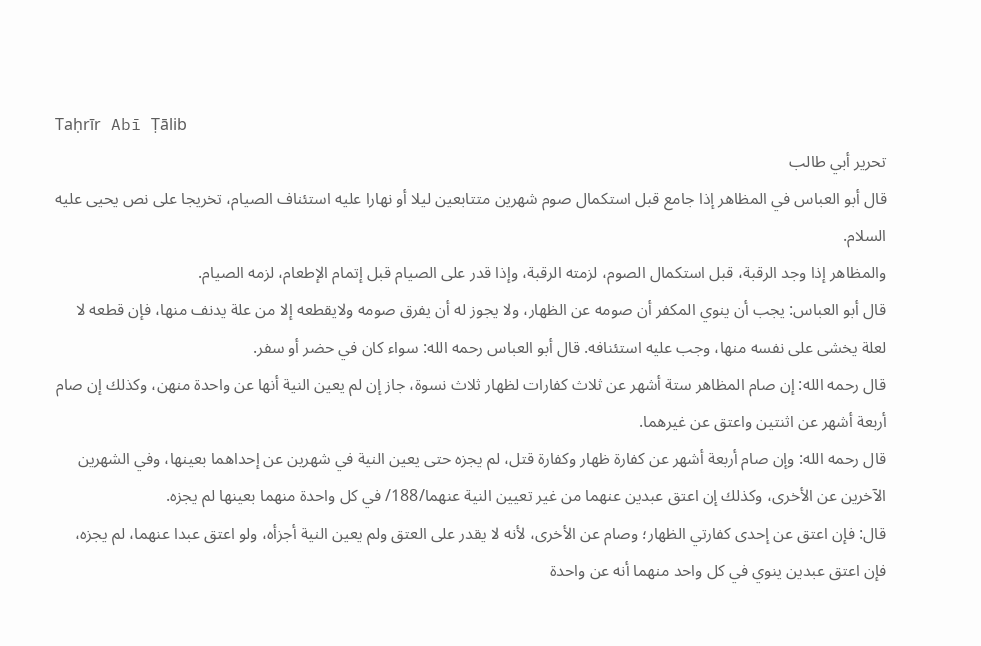Taḥrīr Abī Ṭālib
تحرير أبي طالب
قال أبو العباس في المظاهر إذا جامع قبل استكمال صوم شهرين متتابعين ليلا أو نهارا عليه استئناف الصيام، تخريجا على نص يحيى عليه السلام.
والمظاهر إذا وجد الرقبة، قبل استكمال الصوم، لزمته الرقبة، وإذا قدر على الصيام قبل إتمام الإطعام، لزمه الصيام.
قال أبو العباس: يجب أن ينوي المكفر أن صومه عن الظهار، ولا يجوز له أن يفرق صومه ولايقطعه إلا من علة يدنف منها، فإن قطعه لا لعلة يخشى على نفسه منها، وجب عليه استئنافه. قال أبو العباس رحمه الله: سواء كان في حضر أو سفر.
قال رحمه الله: إن صام المظاهر ستة أشهر عن ثلاث كفارات لظهار ثلاث نسوة، جاز إن لم يعين النية أنها عن واحدة منهن، وكذلك إن صام أربعة أشهر عن اثنتين واعتق عن غيرهما.
قال رحمه الله: وإن صام أربعة أشهر عن كفارة ظهار وكفارة قتل، لم يجزه حتى يعين النية في شهرين عن إحداهما بعينها، وفي الشهرين الآخرين عن الأخرى، وكذلك إن اعتق عبدين عنهما من غير تعيين النية عنهما/188/ في كل واحدة منهما بعينها لم يجزه.
قال: فإن اعتق عن إحدى كفارتي الظهار؛ وصام عن الأخرى، لأنه لا يقدر على العتق ولم يعين النية أجزأه، ولو اعتق عبدا عنهما، لم يجزه، فإن اعتق عبدين ينوي في كل واحد منهما أنه عن واحدة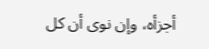أجزأه، وإن نوى أن كل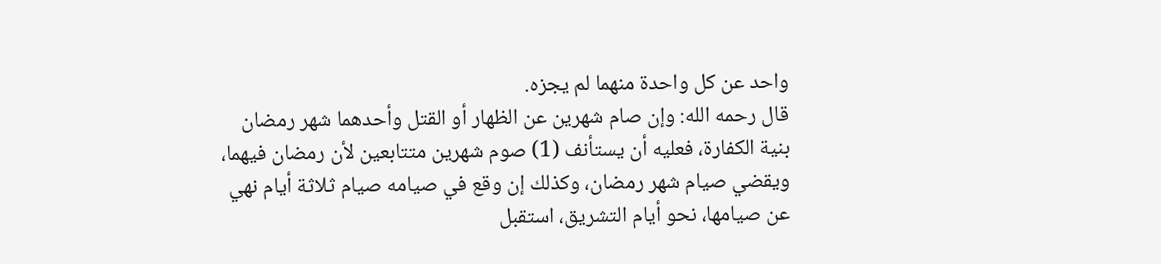واحد عن كل واحدة منهما لم يجزه.
قال رحمه الله: وإن صام شهرين عن الظهار أو القتل وأحدهما شهر رمضان بنية الكفارة، فعليه أن يستأنف (1) صوم شهرين متتابعين لأن رمضان فيهما، ويقضي صيام شهر رمضان، وكذلك إن وقع في صيامه صيام ثلاثة أيام نهي عن صيامها، نحو أيام التشريق، استقبل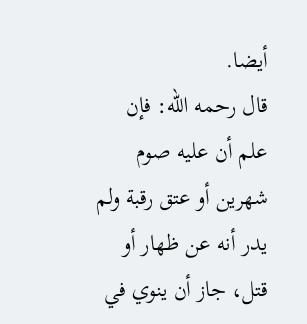أيضا.
قال رحمه الله: فإن علم أن عليه صوم شهرين أو عتق رقبة ولم يدر أنه عن ظهار أو قتل، جاز أن ينوي في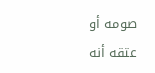صومه أو عتقه أنه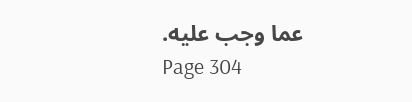عما وجب عليه.
Page 304